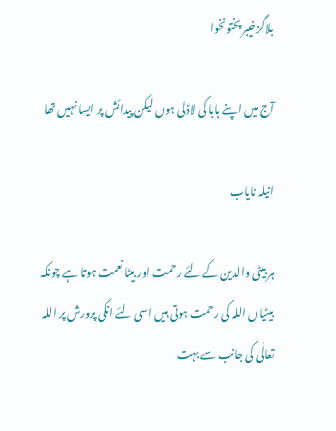بلاگزخیبر پختونخوا

آج میں اپنے بابا کی لاڈلی ہوں لیکن پیدائش پر ایسا نہیں تھا

انیلہ نایاب

ہر بیٹی والدین کے لئے رحمت اور بیٹا نعمت ہوتا ہے چونکہ بیٹیاں اللہ کی رحمت ہوتی ہیں اسی لئے انکی پرورش پر اللہ تعالٰی کی جانب سے بہت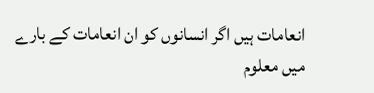انعامات ہیں اگر انسانوں کو ان انعامات کے بارے میں معلوم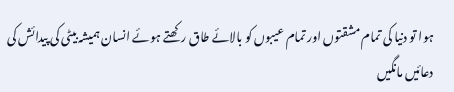ہوا تو دنیا کی تمام مشقتوں اور تمام عیبوں کو بالائے طاق رکھتے ہوئے انسان ہمیشہ بیٹی کی پیدائش کی دعائیں مانگیں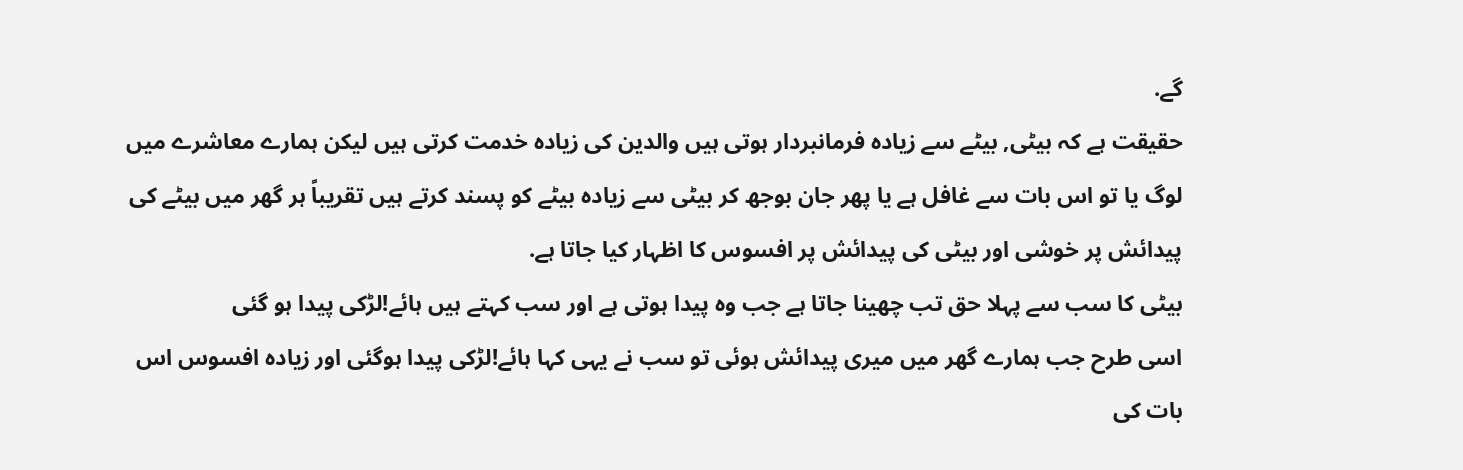گے.
حقیقت ہے کہ بیٹی, بیٹے سے زیادہ فرمانبردار ہوتی ہیں والدین کی زیادہ خدمت کرتی ہیں لیکن ہمارے معاشرے میں لوگ یا تو اس بات سے غافل ہے یا پھر جان بوجھ کر بیٹی سے زیادہ بیٹے کو پسند کرتے ہیں تقریباً ہر گھر میں بیٹے کی پیدائش پر خوشی اور بیٹی کی پیدائش پر افسوس کا اظہار کیا جاتا ہے.
بیٹی کا سب سے پہلا حق تب چھینا جاتا ہے جب وہ پیدا ہوتی ہے اور سب کہتے ہیں ہائے!لڑکی پیدا ہو گئی
اسی طرح جب ہمارے گھر میں میری پیدائش ہوئی تو سب نے یہی کہا ہائے!لڑکی پیدا ہوگئی اور زیادہ افسوس اس بات کی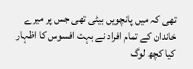تھی کہ میں پانچویں بیٹی تھی جس پر میرے خاندان کے تمام افراد نے بہت افسوس کا اظہار کیا کچھ لوگ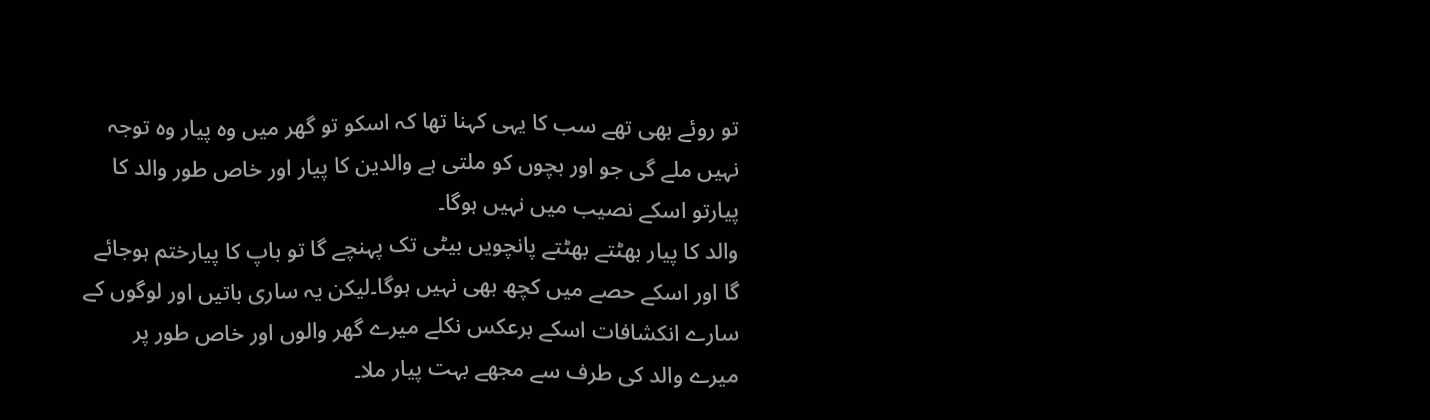تو روئے بھی تھے سب کا یہی کہنا تھا کہ اسکو تو گھر میں وہ پیار وہ توجہ نہیں ملے گی جو اور بچوں کو ملتی ہے والدین کا پیار اور خاص طور والد کا پیارتو اسکے نصیب میں نہیں ہوگا۔
والد کا پیار بھٹتے بھٹتے پانچویں بیٹی تک پہنچے گا تو باپ کا پیارختم ہوجائے گا اور اسکے حصے میں کچھ بھی نہیں ہوگا۔لیکن یہ ساری باتیں اور لوگوں کے سارے انکشافات اسکے برعکس نکلے میرے گھر والوں اور خاص طور پر میرے والد کی طرف سے مجھے بہت پیار ملا۔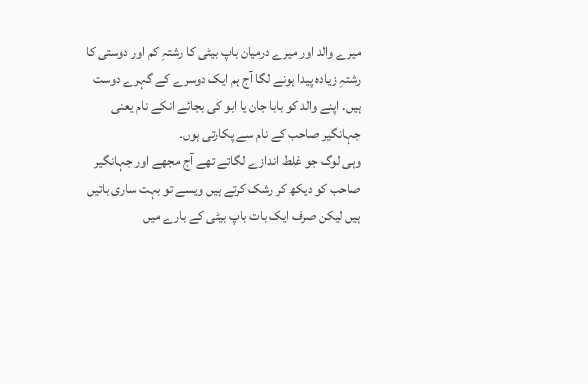میرے والد اور میرے درمیان باپ بیٹی کا رشتہِ کم اور دوستی کا رشتہِ زیادہ پیدا ہونے لگا آج ہم ایک دوسرے کے گہرے دوست ہیں. اپنے والد کو بابا جان یا ابو کی بجائے انکے نام یعنی جہانگیر صاحب کے نام سے پکارتی ہوں۔
وہی لوگ جو غلط اندازے لگاتے تھے آج مجھے اور جہانگیر صاحب کو دیکھ کر رشک کرتے ہیں ویسے تو بہت ساری باتیں ہیں لیکن صرف ایک بات باپ بیٹی کے بارے میں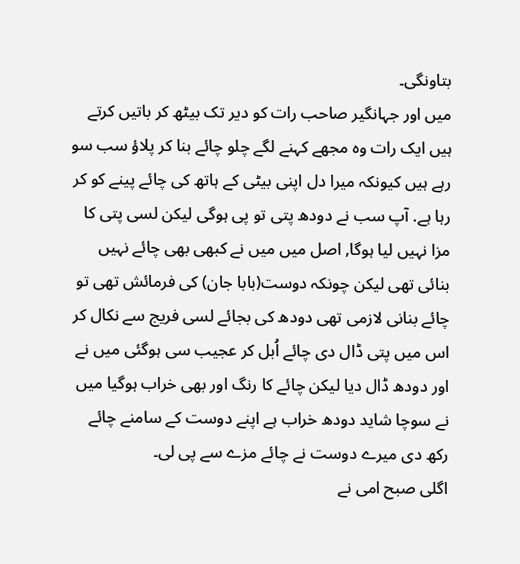بتاونگی۔
میں اور جہانگیر صاحب رات کو دیر تک بیٹھ کر باتیں کرتے ہیں ایک رات وہ مجھے کہنے لگے چلو چائے بنا کر پلاؤ سب سو رہے ہیں کیونکہ میرا دل اپنی بیٹی کے ہاتھ کی چائے پینے کو کر رہا ہے. آپ سب نے دودھ پتی تو پی ہوگی لیکن لسی پتی کا مزا نہیں لیا ہوگا, اصل میں میں نے کبھی بھی چائے نہیں بنائی تھی لیکن چونکہ دوست(بابا جان) کی فرمائش تھی تو چائے بنانی لازمی تھی دودھ کی بجائے لسی فریج سے نکال کر اس میں پتی ڈال دی چائے اُبل کر عجیب سی ہوگئی میں نے اور دودھ ڈال دیا لیکن چائے کا رنگ اور بھی خراب ہوگیا میں نے سوچا شاید دودھ خراب ہے اپنے دوست کے سامنے چائے رکھ دی میرے دوست نے چائے مزے سے پی لی۔
اگلی صبح امی نے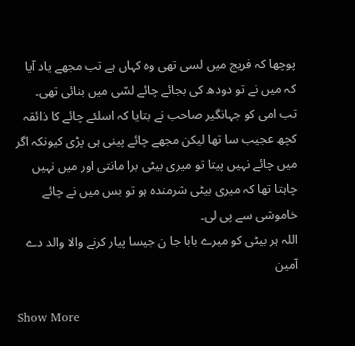پوچھا کہ فریج میں لسی تھی وہ کہاں ہے تب مجھے یاد آیا کہ میں نے تو دودھ کی بجائے چائے لسّی میں بنائی تھی۔
تب امی کو جہانگیر صاحب نے بتایا کہ اسلئے چائے کا ذائقہ کچھ عجیب سا تھا لیکن مجھے چائے پینی ہی پڑی کیونکہ اگر میں چائے نہیں پیتا تو میری بیٹی برا مانتی اور میں نہیں چاہتا تھا کہ میری بیٹی شرمندہ ہو تو بس میں نے چائے خاموشی سے پی لی۔
اللہ ہر بیٹی کو میرے بابا جا ن جیسا پیار کرنے والا والد دے آمین

Show More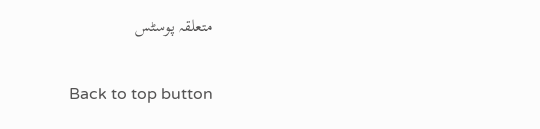متعلقہ پوسٹس

Back to top button